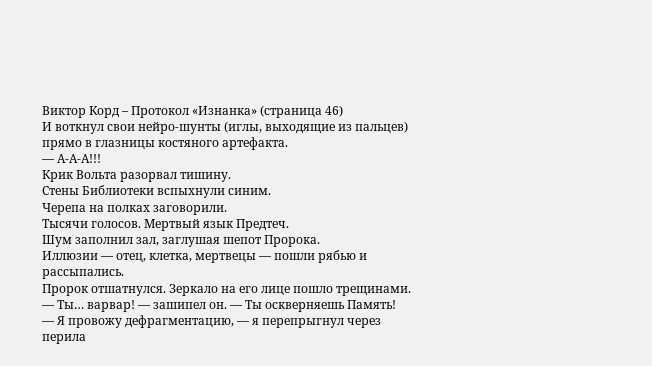Виктор Корд – Протокол «Изнанка» (страница 46)
И воткнул свои нейро-шунты (иглы, выходящие из пальцев) прямо в глазницы костяного артефакта.
— А-А-А!!!
Крик Вольта разорвал тишину.
Стены Библиотеки вспыхнули синим.
Черепа на полках заговорили.
Тысячи голосов. Мертвый язык Предтеч.
Шум заполнил зал, заглушая шепот Пророка.
Иллюзии — отец, клетка, мертвецы — пошли рябью и рассыпались.
Пророк отшатнулся. Зеркало на его лице пошло трещинами.
— Ты… варвар! — зашипел он. — Ты оскверняешь Память!
— Я провожу дефрагментацию, — я перепрыгнул через перила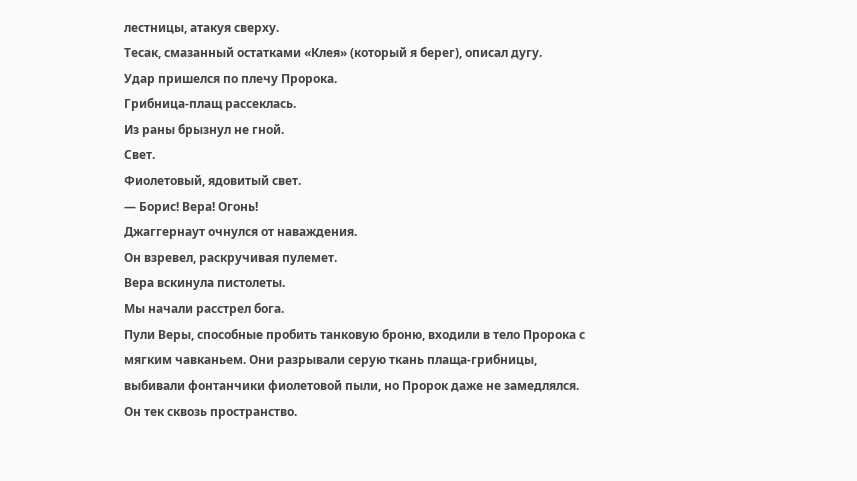лестницы, атакуя сверху.
Тесак, смазанный остатками «Клея» (который я берег), описал дугу.
Удар пришелся по плечу Пророка.
Грибница-плащ рассеклась.
Из раны брызнул не гной.
Свет.
Фиолетовый, ядовитый свет.
— Борис! Вера! Огонь!
Джаггернаут очнулся от наваждения.
Он взревел, раскручивая пулемет.
Вера вскинула пистолеты.
Мы начали расстрел бога.
Пули Веры, способные пробить танковую броню, входили в тело Пророка с мягким чавканьем. Они разрывали серую ткань плаща-грибницы, выбивали фонтанчики фиолетовой пыли, но Пророк даже не замедлялся.
Он тек сквозь пространство.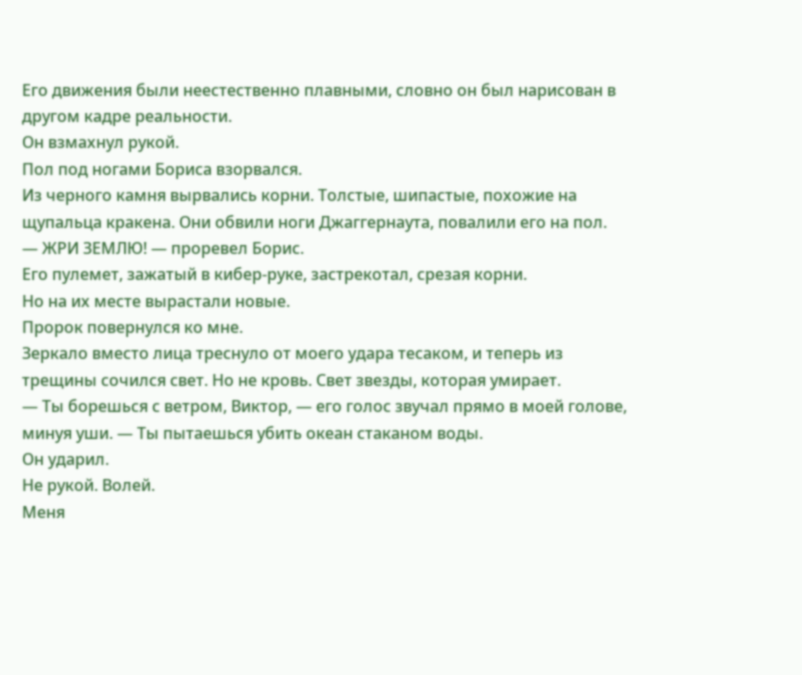Его движения были неестественно плавными, словно он был нарисован в другом кадре реальности.
Он взмахнул рукой.
Пол под ногами Бориса взорвался.
Из черного камня вырвались корни. Толстые, шипастые, похожие на щупальца кракена. Они обвили ноги Джаггернаута, повалили его на пол.
— ЖРИ ЗЕМЛЮ! — проревел Борис.
Его пулемет, зажатый в кибер-руке, застрекотал, срезая корни.
Но на их месте вырастали новые.
Пророк повернулся ко мне.
Зеркало вместо лица треснуло от моего удара тесаком, и теперь из трещины сочился свет. Но не кровь. Свет звезды, которая умирает.
— Ты борешься с ветром, Виктор, — его голос звучал прямо в моей голове, минуя уши. — Ты пытаешься убить океан стаканом воды.
Он ударил.
Не рукой. Волей.
Меня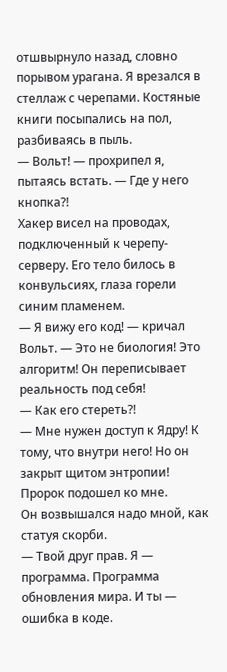отшвырнуло назад, словно порывом урагана. Я врезался в стеллаж с черепами. Костяные книги посыпались на пол, разбиваясь в пыль.
— Вольт! — прохрипел я, пытаясь встать. — Где у него кнопка⁈
Хакер висел на проводах, подключенный к черепу-серверу. Его тело билось в конвульсиях, глаза горели синим пламенем.
— Я вижу его код! — кричал Вольт. — Это не биология! Это алгоритм! Он переписывает реальность под себя!
— Как его стереть⁈
— Мне нужен доступ к Ядру! К тому, что внутри него! Но он закрыт щитом энтропии!
Пророк подошел ко мне.
Он возвышался надо мной, как статуя скорби.
— Твой друг прав. Я — программа. Программа обновления мира. И ты — ошибка в коде.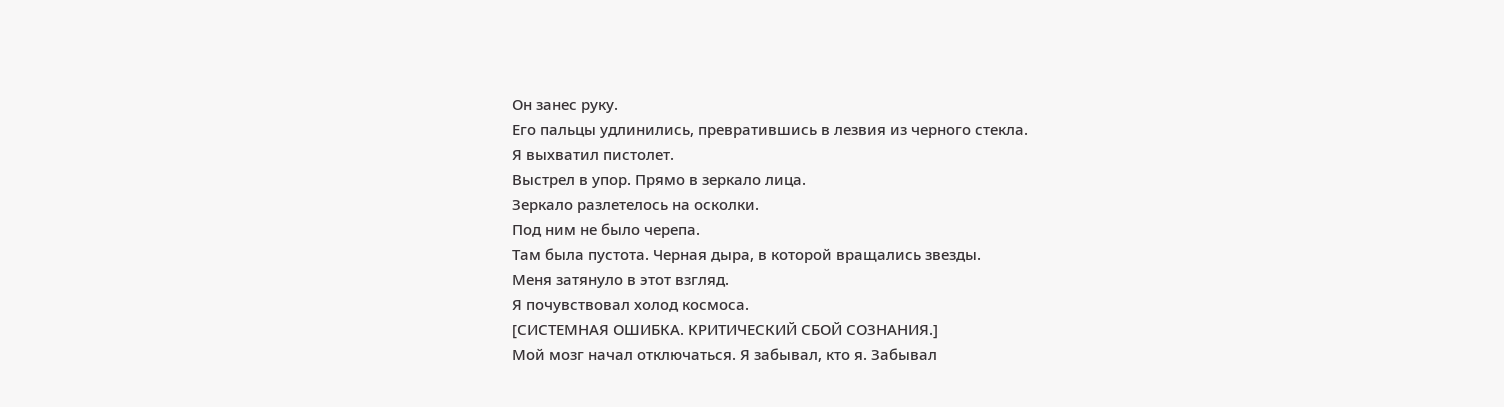Он занес руку.
Его пальцы удлинились, превратившись в лезвия из черного стекла.
Я выхватил пистолет.
Выстрел в упор. Прямо в зеркало лица.
Зеркало разлетелось на осколки.
Под ним не было черепа.
Там была пустота. Черная дыра, в которой вращались звезды.
Меня затянуло в этот взгляд.
Я почувствовал холод космоса.
[СИСТЕМНАЯ ОШИБКА. КРИТИЧЕСКИЙ СБОЙ СОЗНАНИЯ.]
Мой мозг начал отключаться. Я забывал, кто я. Забывал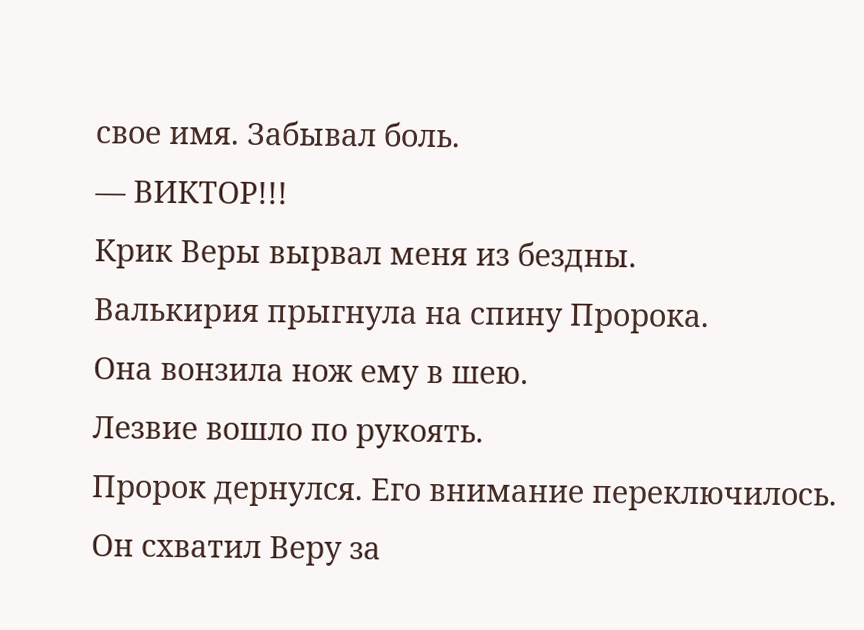свое имя. Забывал боль.
— ВИКТОР!!!
Крик Веры вырвал меня из бездны.
Валькирия прыгнула на спину Пророка.
Она вонзила нож ему в шею.
Лезвие вошло по рукоять.
Пророк дернулся. Его внимание переключилось.
Он схватил Веру за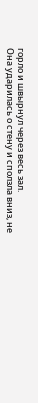горло и швырнул через весь зал.
Она ударилась о стену и сползла вниз, не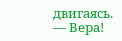двигаясь.
— Вера!